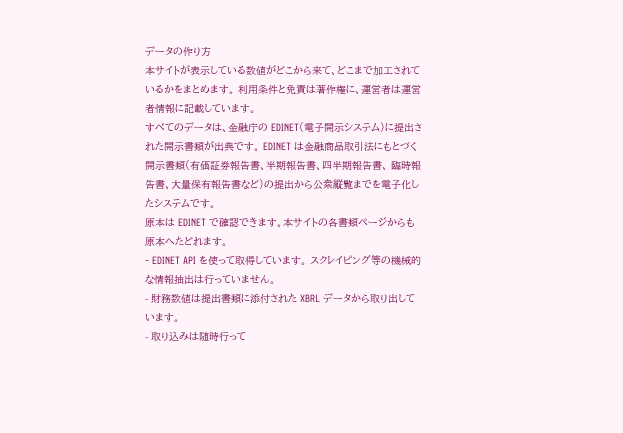データの作り方
本サイトが表示している数値がどこから来て、どこまで加工されているかをまとめます。 利用条件と免責は著作権に、運営者は運営者情報に記載しています。
すべてのデータは、金融庁の EDINET(電子開示システム)に提出された開示書類が出典です。 EDINET は金融商品取引法にもとづく開示書類(有価証券報告書、半期報告書、四半期報告書、 臨時報告書、大量保有報告書など)の提出から公衆縦覧までを電子化したシステムです。
原本は EDINET で確認できます。本サイトの各書類ページからも原本へたどれます。
- EDINET API を使って取得しています。 スクレイピング等の機械的な情報抽出は行っていません。
- 財務数値は提出書類に添付された XBRL データから取り出しています。
- 取り込みは随時行って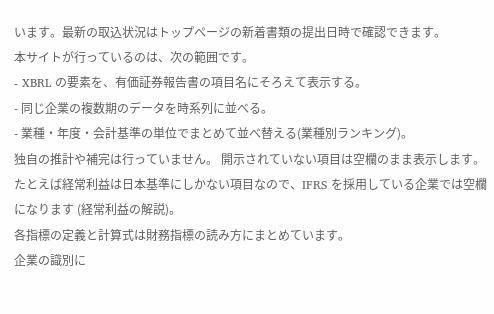います。最新の取込状況はトップページの新着書類の提出日時で確認できます。
本サイトが行っているのは、次の範囲です。
- XBRL の要素を、有価証券報告書の項目名にそろえて表示する。
- 同じ企業の複数期のデータを時系列に並べる。
- 業種・年度・会計基準の単位でまとめて並べ替える(業種別ランキング)。
独自の推計や補完は行っていません。 開示されていない項目は空欄のまま表示します。 たとえば経常利益は日本基準にしかない項目なので、IFRS を採用している企業では空欄になります (経常利益の解説)。
各指標の定義と計算式は財務指標の読み方にまとめています。
企業の識別に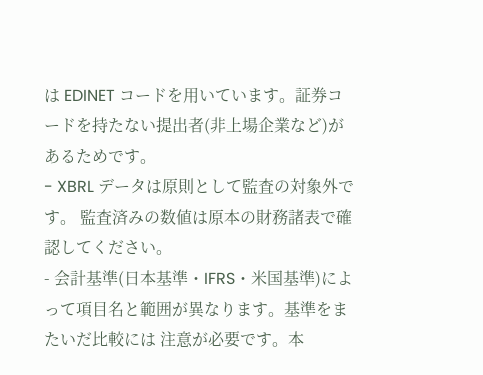は EDINET コードを用いています。証券コードを持たない提出者(非上場企業など)が あるためです。
- XBRL データは原則として監査の対象外です。 監査済みの数値は原本の財務諸表で確認してください。
- 会計基準(日本基準・IFRS・米国基準)によって項目名と範囲が異なります。基準をまたいだ比較には 注意が必要です。本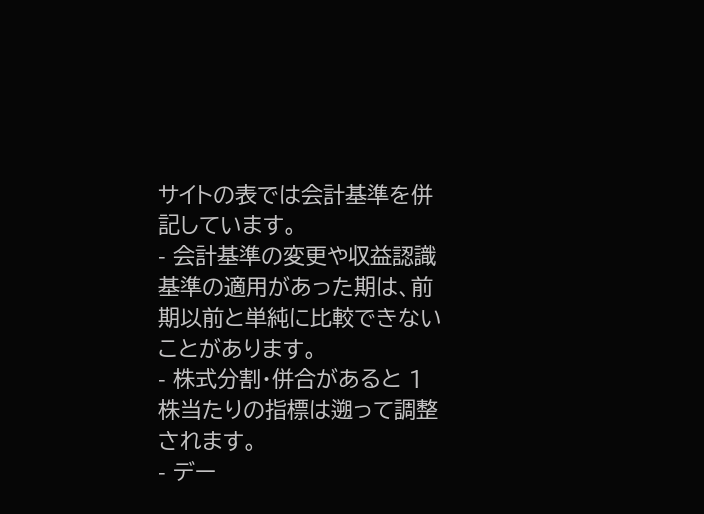サイトの表では会計基準を併記しています。
- 会計基準の変更や収益認識基準の適用があった期は、前期以前と単純に比較できないことがあります。
- 株式分割・併合があると 1 株当たりの指標は遡って調整されます。
- デー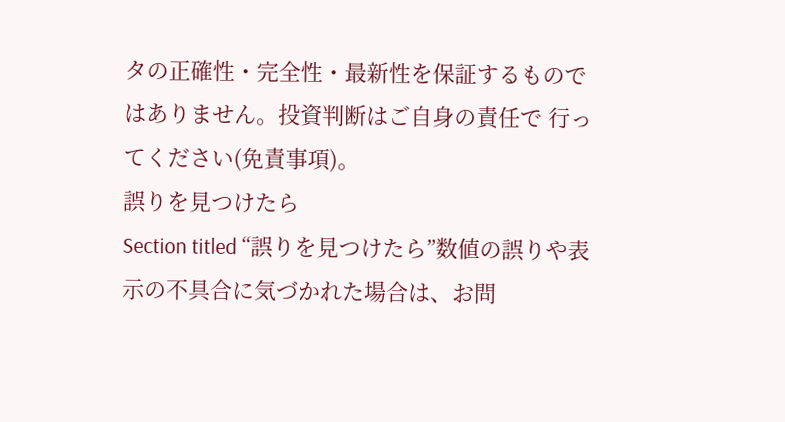タの正確性・完全性・最新性を保証するものではありません。投資判断はご自身の責任で 行ってください(免責事項)。
誤りを見つけたら
Section titled “誤りを見つけたら”数値の誤りや表示の不具合に気づかれた場合は、お問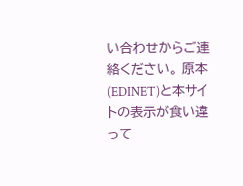い合わせからご連絡ください。 原本(EDINET)と本サイトの表示が食い違って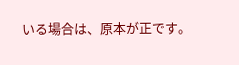いる場合は、原本が正です。